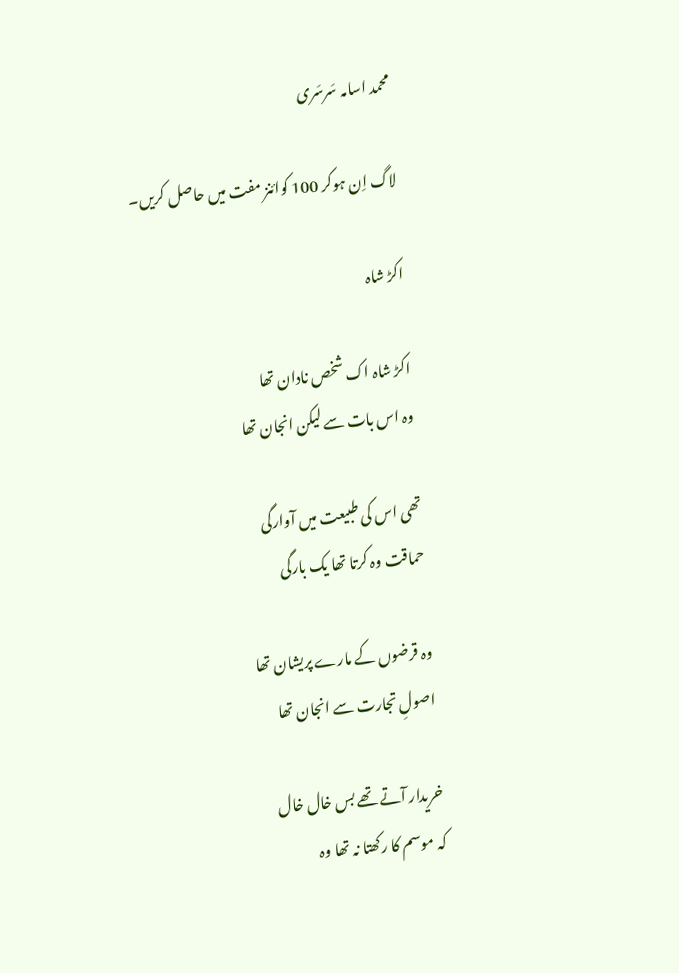محمد اسامہ سَرسَری

لاگ اِن ہوکر 100 کوائنز مفت میں حاصل کریں۔

اکڑ شاہ

اکڑ شاہ اک شخص نادان تھا
وہ اس بات سے لیکن انجان تھا

تھی اس کی طبیعت میں آوارگی
حماقت وہ کرتا تھا یک بارگی

وہ قرضوں کے مارے پریشان تھا
اصولِ تجارت سے انجان تھا

خریدار آتے تھے بس خال خال
کہ موسم کا رکھتا نہ تھا وہ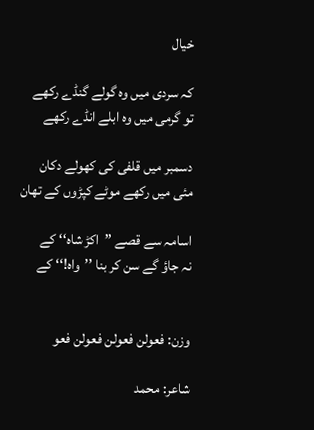خیال

کہ سردی میں وہ گولے گنڈے رکھے
تو گرمی میں وہ ابلے انڈے رکھے

دسمبر میں قلفی کی کھولے دکان
مئی میں رکھے موٹے کپڑوں کے تھان

اسامہ سے قصے ’’اکڑ شاہ‘‘ کے
نہ جاؤ گے سن کر بنا ’’واہ!‘‘ کے


وزن: فعولن فعولن فعولن فعو

شاعر: محمد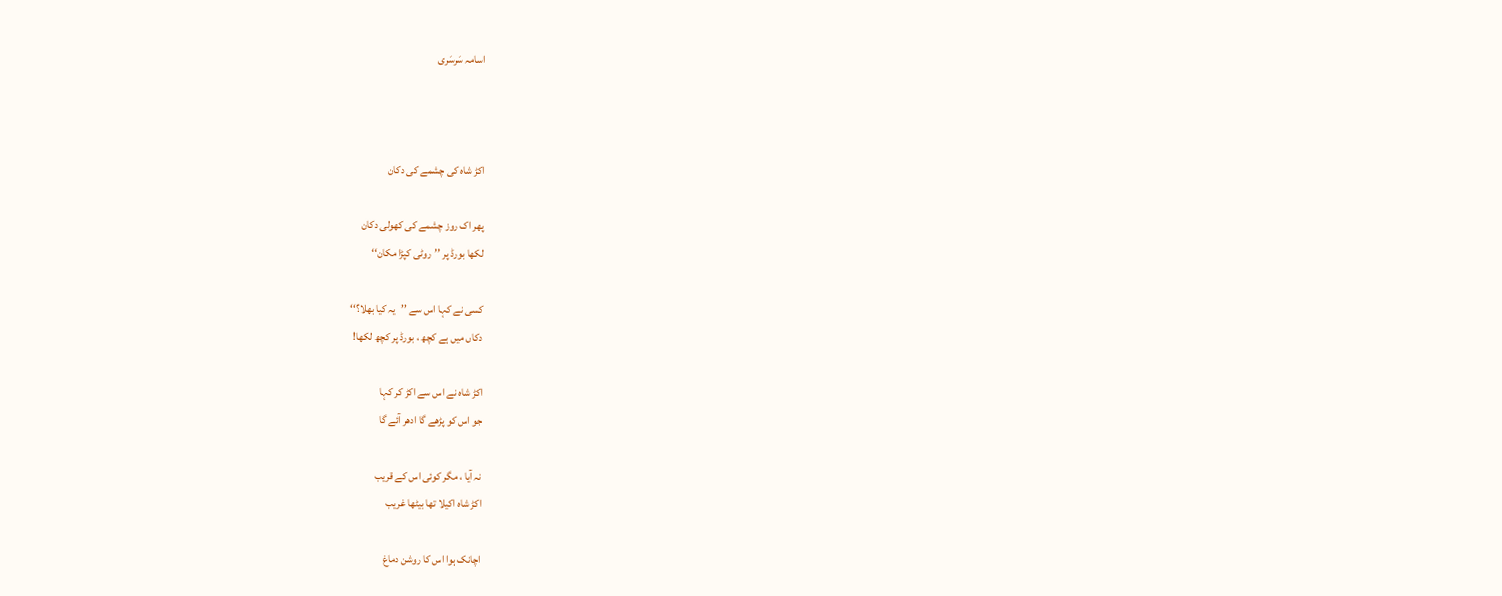اسامہ سَرسَری



اکڑ شاہ کی چشمے کی دکان

پھر اک روز چشمے کی کھولی دکان
لکھا بورڈ پر ’’روٹی کپڑا مکان‘‘

کسی نے کہا اس سے ’’یہ کیا بھلا؟‘‘
دکاں میں ہے کچھ ، بورڈ پر کچھ لکھا!

اکڑ شاہ نے اس سے اکڑ کر کہا
جو اس کو پڑھے گا ادھر آئے گا

نہ آیا ، مگر کوئی اس کے قریب
اکڑ شاہ اکیلا تھا بیٹھا غریب

اچانک ہوا اس کا روشن دماغ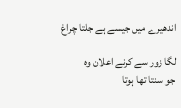اندھیرے میں جیسے ہے جلتا چراغ

لگا زور سے کرنے اعلان وہ
جو سنتا تھا ہوتا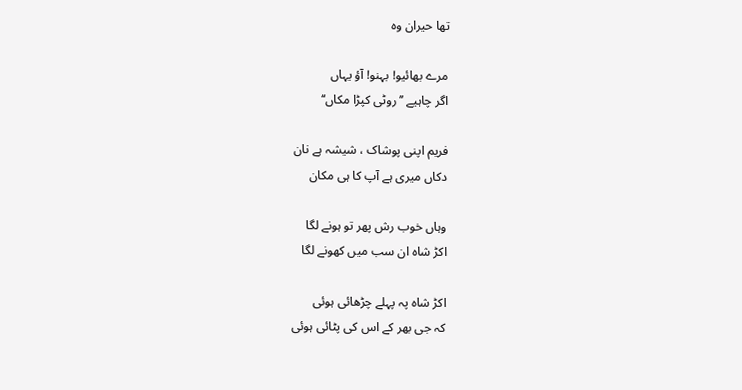تھا حیران وہ

مرے بھائیو! بہنو! آؤ یہاں
اگر چاہیے ’’روٹی کپڑا مکاں‘‘

فریم اپنی پوشاک ، شیشہ ہے نان
دکاں میری ہے آپ کا ہی مکان

وہاں خوب رش پھر تو ہونے لگا
اکڑ شاہ ان سب میں کھونے لگا

اکڑ شاہ پہ پہلے چڑھائی ہوئی
کہ جی بھر کے اس کی پٹائی ہوئی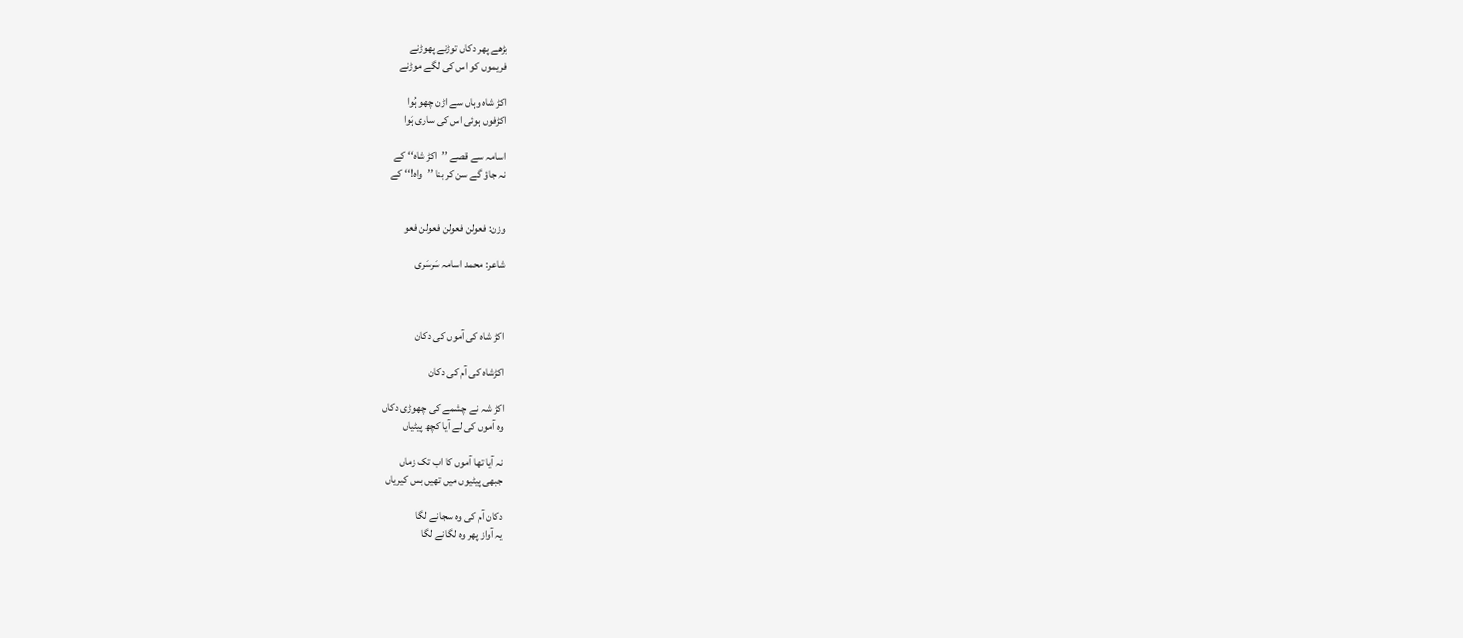بڑھے پھر دکاں توڑنے پھوڑنے
فریموں کو اس کی لگے موڑنے

اکڑ شاہ وہاں سے اڑن چھو ہُوا
اکڑفوں ہوئی اس کی ساری ہَوا

اسامہ سے قصے ’’اکڑ شاہ‘‘ کے
نہ جاؤ گے سن کر بنا ’’واہ!‘‘ کے


وزن: فعولن فعولن فعولن فعو

شاعر: محمد اسامہ سَرسَری



اکڑ شاہ کی آموں کی دکان

اکڑشاہ کی آم کی دکان

اکڑ شہ نے چشمے کی چھوڑی دکاں
وہ آموں کی لے آیا کچھ پیٹیاں

نہ آیا تھا آموں کا اب تک زماں
جبھی پیٹیوں میں تھیں بس کیریاں

دکان آم کی وہ سجانے لگا
یہ آواز پھر وہ لگانے لگا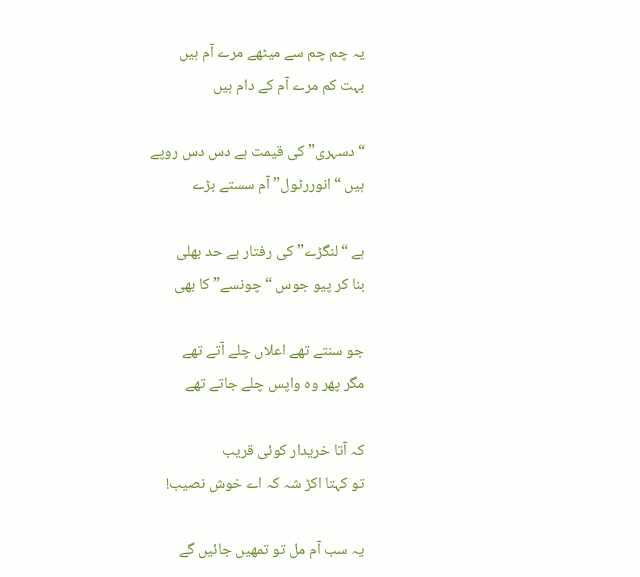یہ چم چم سے میٹھے مرے آم ہیں
بہت کم مرے آم کے دام ہیں

“دسہری” کی قیمت ہے دس دس روپے
ہیں “انوررٹول” آم سستے بڑے

ہے “لنگڑے” کی رفتار بے حد بھلی
بنا کر پیو جوس “چونسے” کا بھی

جو سنتے تھے اعلاں چلے آتے تھے
مگر پھر وہ واپس چلے جاتے تھے

کہ آتا خریدار کوئی قریب
تو کہتا اکڑ شہ کہ اے خوش نصیب!

یہ سب آم مل تو تمھیں جائیں گے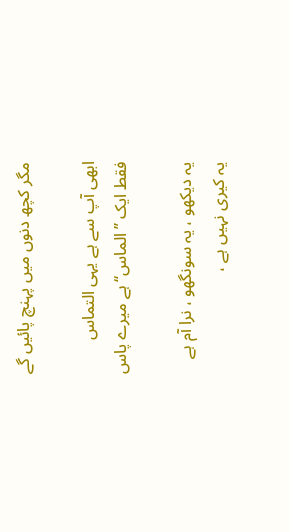مگر کچھ دنوں میں پہنچ پائیں گے

ابھی آپ سے ہے یہی التماس
فقط ایک ’’الماس‘‘ ہے میرے پاس

یہ دیکھو ، یہ سونگھو ، نرا آم ہے
یہ کیری نہیں ہے ،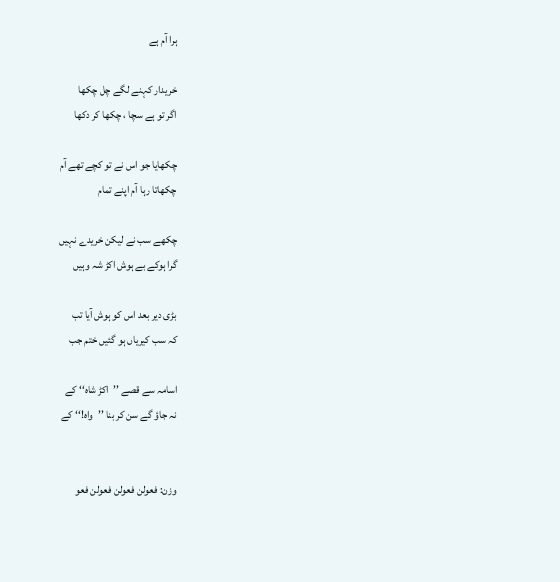ہرا آم ہے

خریدار کہنے لگے چل چکھا
اگر تو ہے سچا ، چکھا کر دکھا

چکھایا جو اس نے تو کچے تھے آم
چکھاتا رہا آم اپنے تمام

چکھے سب نے لیکن خریدے نہیں
گرا ہوکے بے ہوش اکڑ شہ وہیں

بڑی دیر بعد اس کو ہوش آیا تب
کہ سب کیریاں ہو گئیں ختم جب

اسامہ سے قصے ’’اکڑ شاہ‘‘ کے
نہ جاؤ گے سن کر بنا ’’واہ!‘‘ کے


وزن: فعولن فعولن فعولن فعو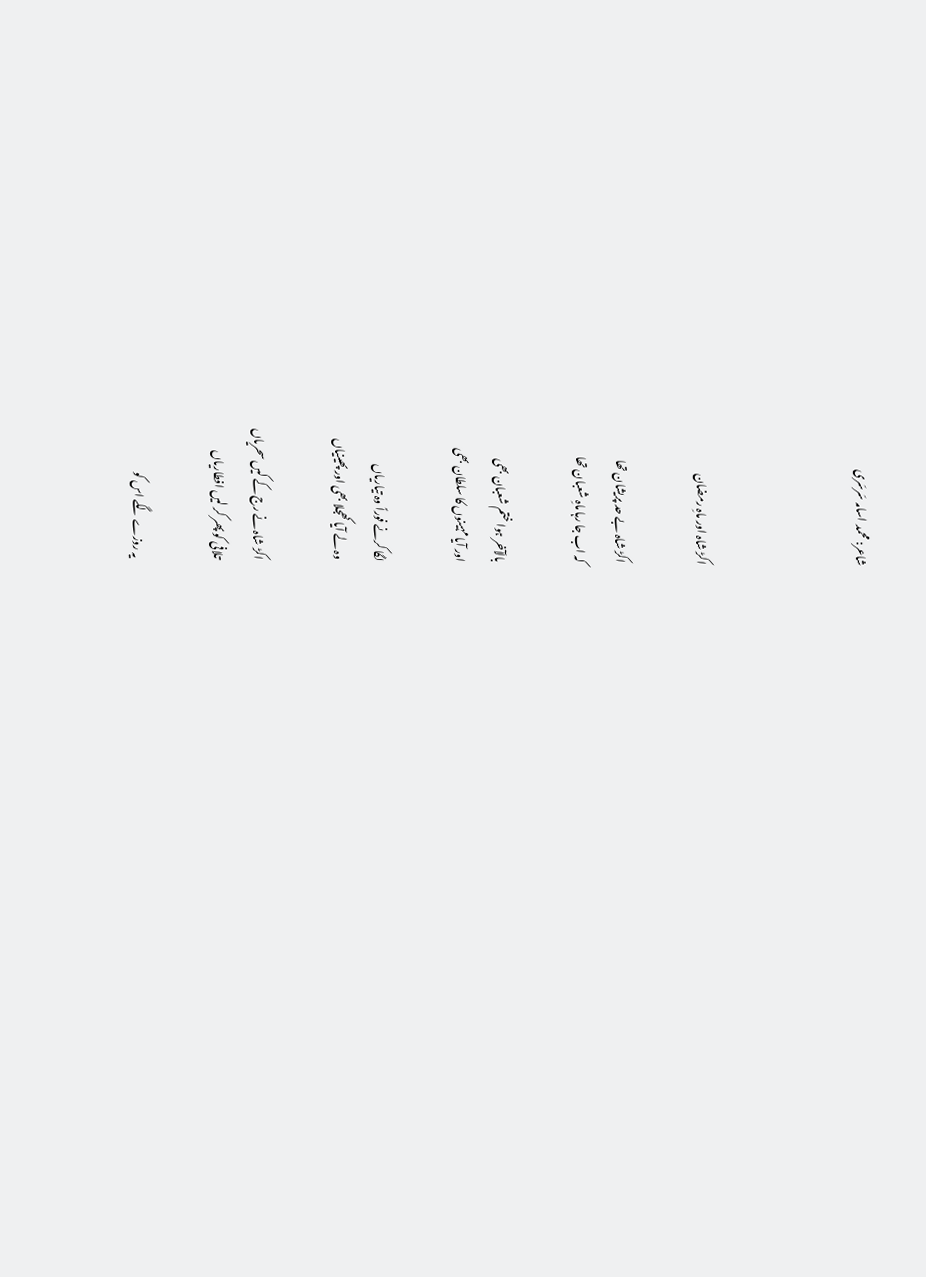شاعر: محمد اسامہ سَرسَری



اکڑ شاہ اور ماہِ رمضان

اکڑ شاہ بے حد پریشان تھا
کہ اب جا رہا ماہِ شعبان تھا

بالآخر ہوا ختم شعبان بھی
اور آیا مہینوں کا سلطان بھی

لگا کرنے فوراً وہ تیاریاں
وہ لے آیا کھجلا بھی اور پھینیاں

اکڑ شاہ نے رج کے کیں سحریاں
تلافی کو پھر کر لیں افطاریاں

یہ روزے لگے اس کو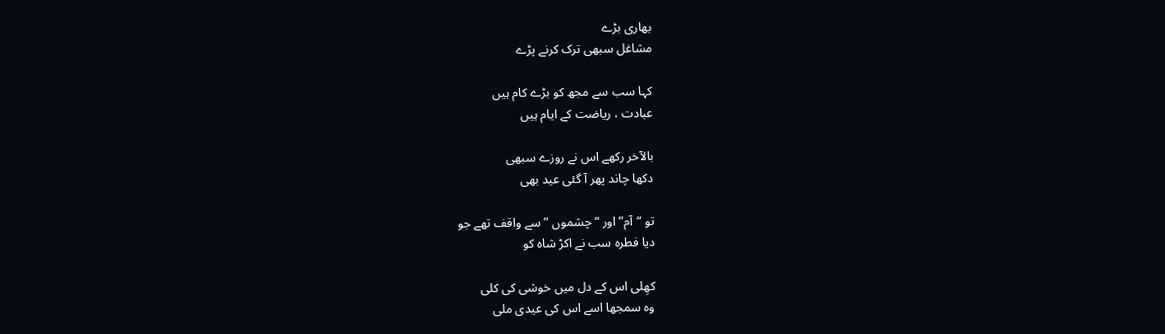بھاری بڑے
مشاغل سبھی ترک کرنے پڑے

کہا سب سے مجھ کو بڑے کام ہیں
عبادت ، ریاضت کے ایام ہیں

بالآخر رکھے اس نے روزے سبھی
دکھا چاند پھر آ گئی عید بھی

تو “آم” اور “چشموں ” سے واقف تھے جو
دیا فطرہ سب نے اکڑ شاہ کو

کھِلی اس کے دل میں خوشی کی کلی
وہ سمجھا اسے اس کی عیدی ملی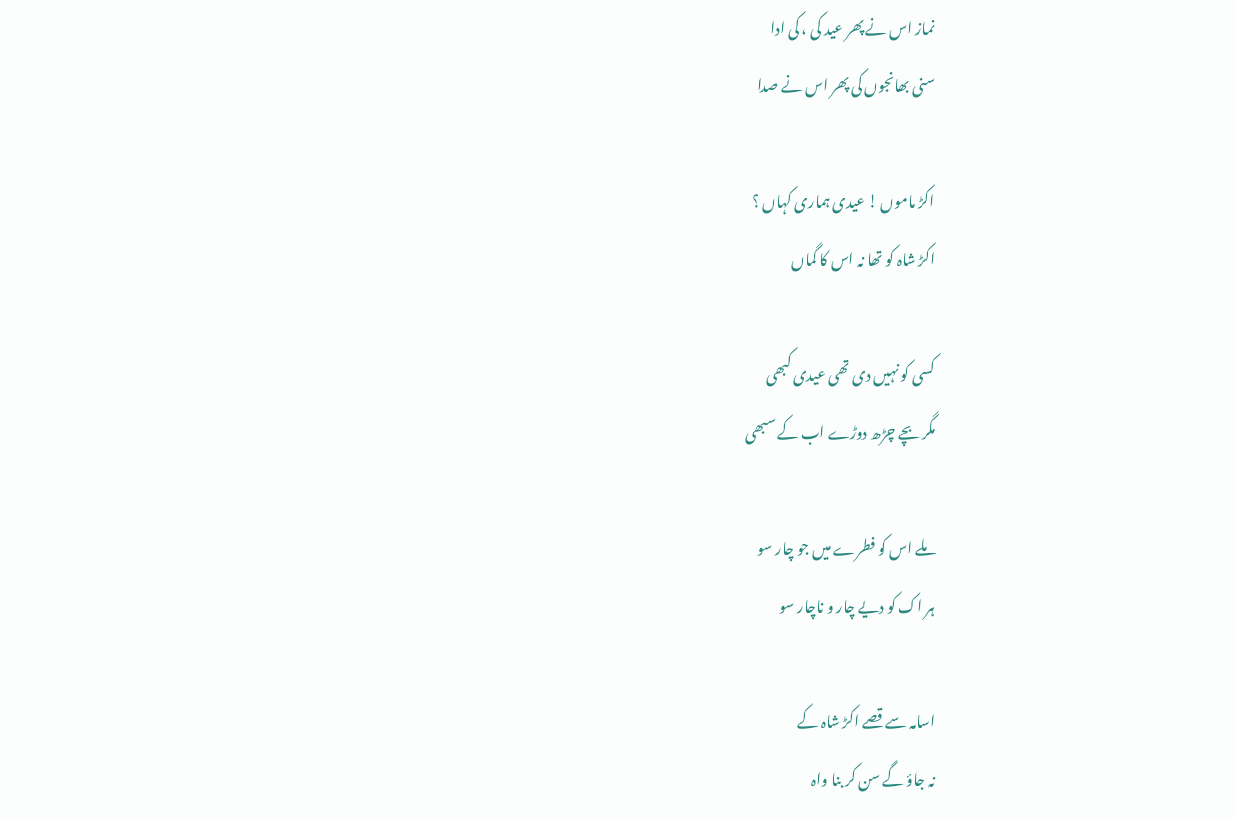نماز اس نے پھر عید کی ، کی ادا
سنی بھانجوں کی پھر اس نے صدا

اکڑ ماموں ! عیدی ہماری کہاں ؟
اکڑ شاہ کو تھا نہ اس کا گماں

کسی کو نہیں دی تھی عیدی کبھی
مگر بچے چڑھ دوڑے اب کے سبھی

ملے اس کو فطرے میں جو چار سو
ہر اک کو دیے چار و ناچار سو

اسامہ سے قصے اکڑ شاہ کے
نہ جاؤ گے سن کر بنا واہ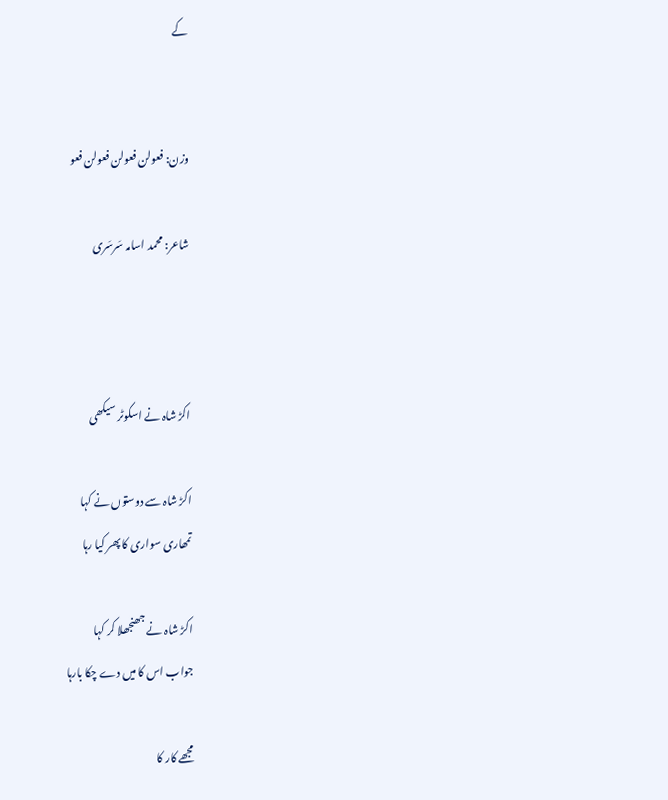کے


وزن: فعولن فعولن فعولن فعو

شاعر: محمد اسامہ سَرسَری



اکڑ شاہ نے اسکوٹر سیکھی

اکڑ شاہ سے دوستوں نے کہا
تمھاری سواری کا پھر کیا رہا

اکڑ شاہ نے جھنجھلا کر کہا
جواب اس کا میں دے چکا بارہا

مجھے کار کا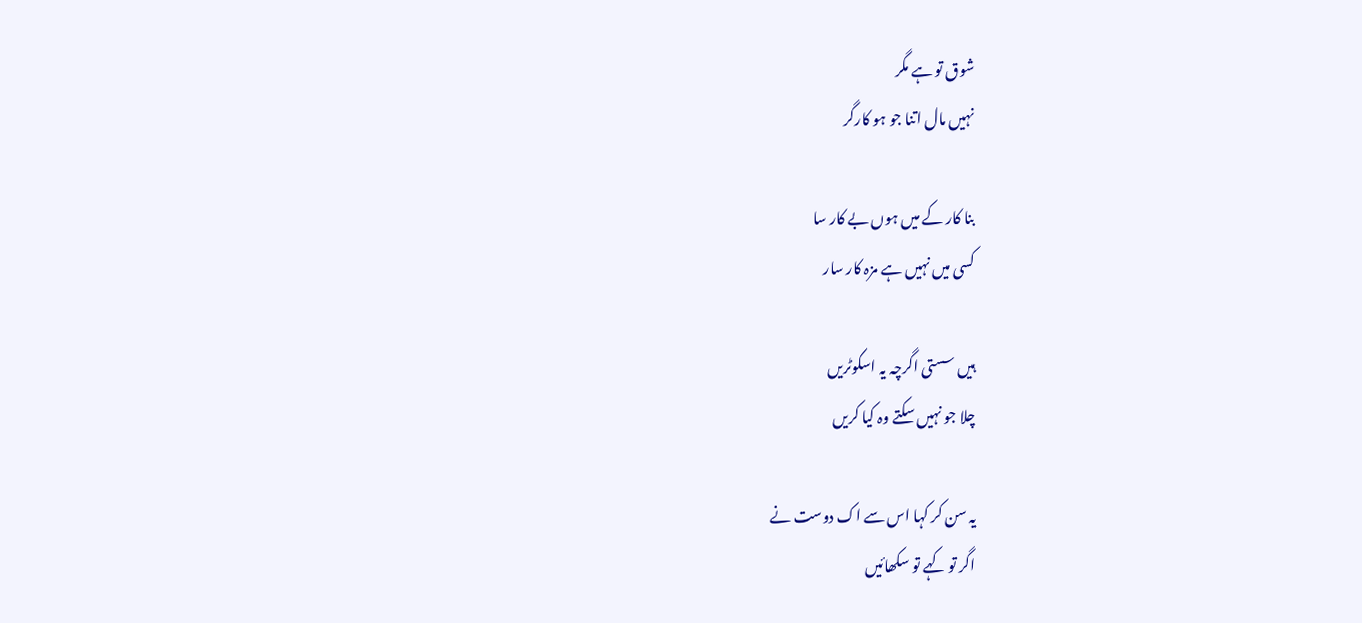شوق تو ہے مگر
نہیں مال اتنا جو ہو کارگر

بنا کار کے میں ہوں بے کار سا
کسی میں نہیں ہے مزہ کار سار

ہیں سستی اگرچہ یہ اسکوٹریں
چلا جو نہیں سکتے وہ کیا کریں

یہ سن کر کہا اس سے اک دوست نے
اگر تو کہے تو سکھائیں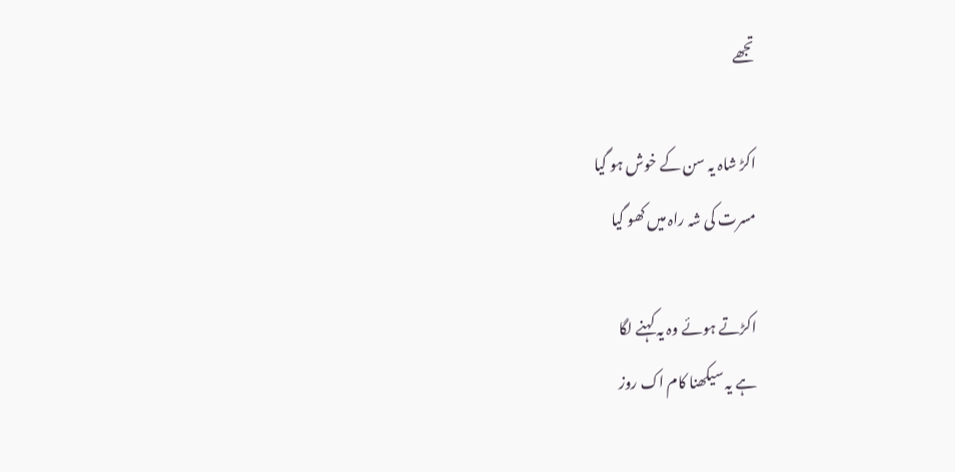تجھے

اکڑ شاہ یہ سن کے خوش ہو گیا
مسرت کی شہ راہ میں کھو گیا

اکڑتے ہوئے وہ یہ کہنے لگا
ہے یہ سیکھنا کام اک روز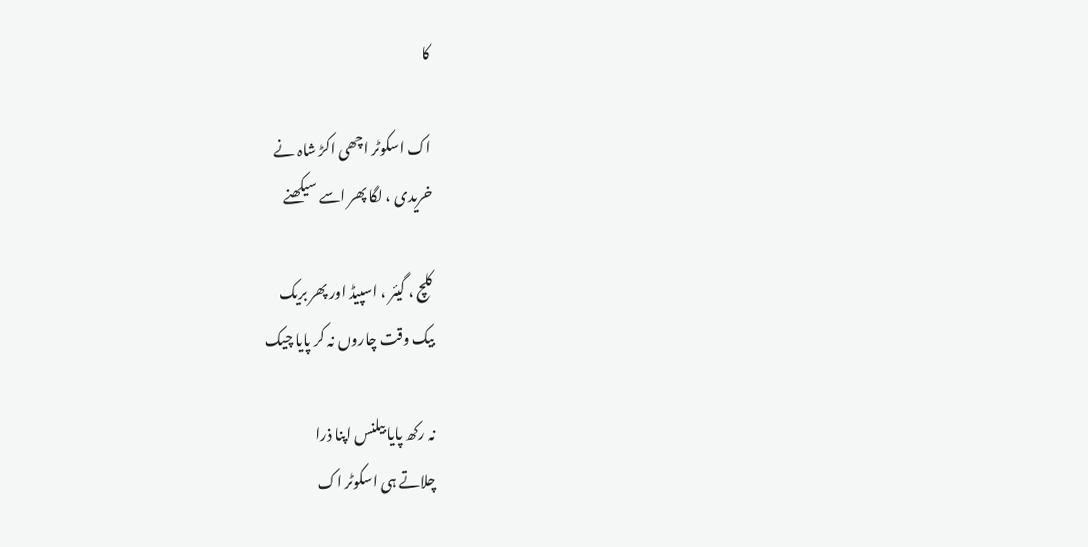کا

اک اسکوٹر اچھی اکڑ شاہ نے
خریدی ، لگا پھر اسے سیکھنے

کلچ ، گیئر ، اسپیڈ اور پھر بریک
بیک وقت چاروں نہ کر پایا چیک

نہ رکھ پایا بیلنس اپنا ذرا
چلاتے ہی اسکوٹر اک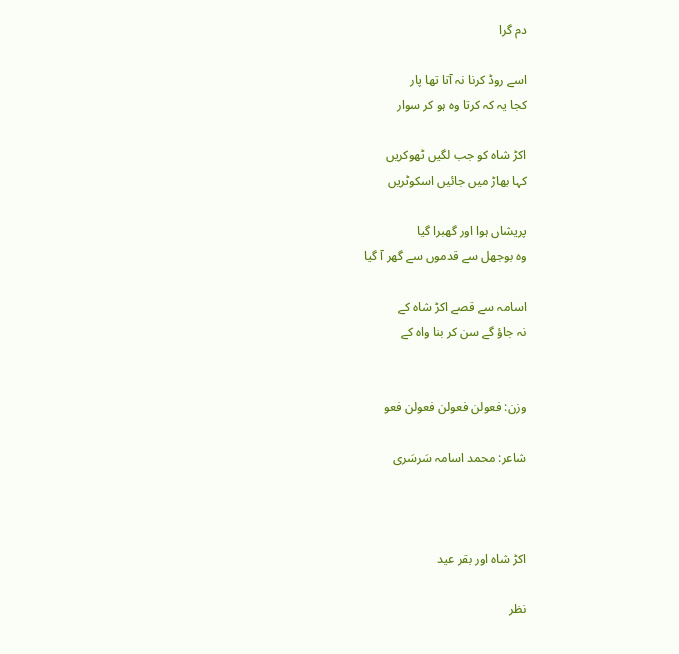دم گرا

اسے روڈ کرنا نہ آتا تھا پار
کجا یہ کہ کرتا وہ ہو کر سوار

اکڑ شاہ کو جب لگیں ٹھوکریں
کہا بھاڑ میں جائیں اسکوٹریں

پریشاں ہوا اور گھبرا گیا
وہ بوجھل سے قدموں سے گھر آ گیا

اسامہ سے قصے اکڑ شاہ کے
نہ جاؤ گے سن کر بنا واہ کے


وزن: فعولن فعولن فعولن فعو

شاعر: محمد اسامہ سَرسَری



اکڑ شاہ اور بقر عید

نظر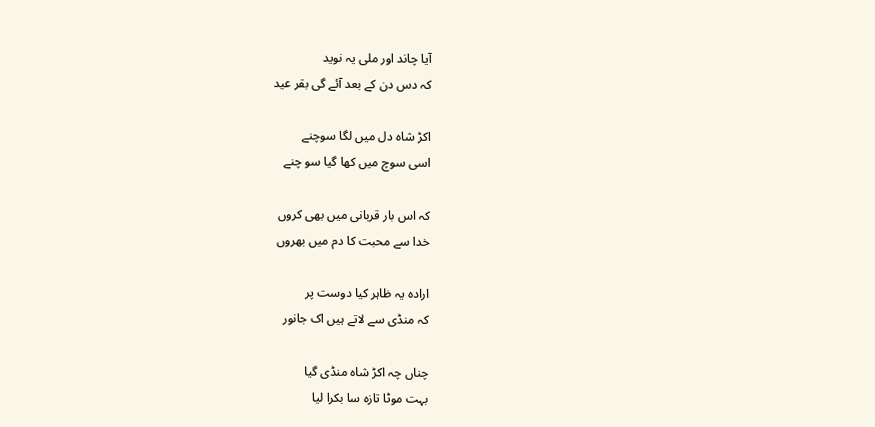آیا چاند اور ملی یہ نوید
کہ دس دن کے بعد آئے گی بقر عید

اکڑ شاہ دل میں لگا سوچنے
اسی سوچ میں کھا گیا سو چنے

کہ اس بار قربانی میں بھی کروں
خدا سے محبت کا دم میں بھروں

ارادہ یہ ظاہر کیا دوست پر
کہ منڈی سے لاتے ہیں اک جانور

چناں چہ اکڑ شاہ منڈی گیا
بہت موٹا تازہ سا بکرا لیا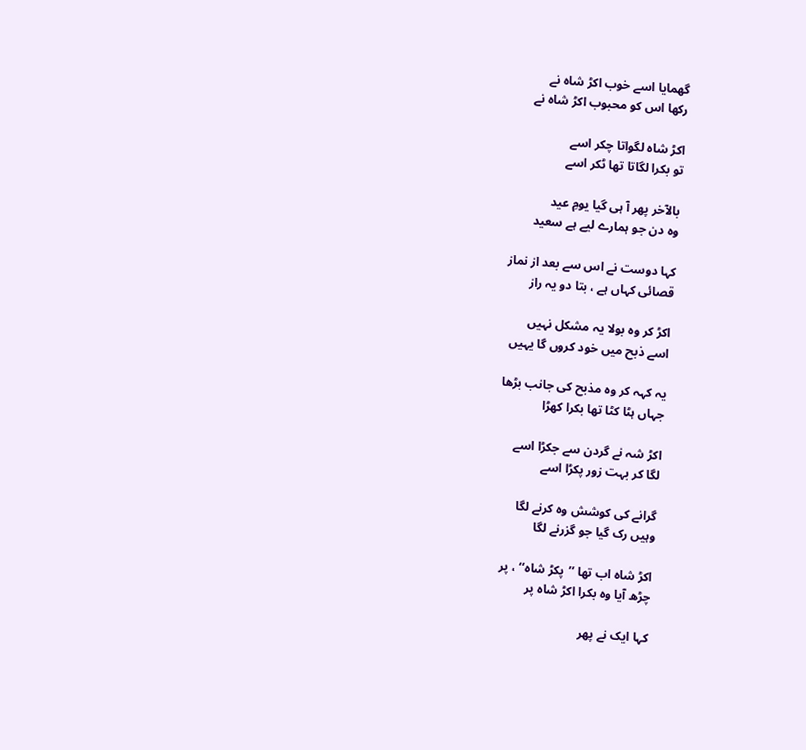گھمایا اسے خوب اکڑ شاہ نے
رکھا اس کو محبوب اکڑ شاہ نے

اکڑ شاہ لگواتا چکر اسے
تو بکرا لگاتا تھا ٹکر اسے

بالآخر پھر آ ہی گیا یومِ عید
وہ دن جو ہمارے لیے ہے سعید

کہا دوست نے اس سے بعد از نماز
قصائی کہاں ہے ، بتا دو یہ راز

اکڑ کر وہ بولا یہ مشکل نہیں
اسے ذبح میں خود کروں گا یہیں

یہ کہہ کر وہ مذبح کی جانب بڑھا
جہاں ہٹا کٹا تھا بکرا کھڑا

اکڑ شہ نے گردن سے جکڑا اسے
لگا کر بہت زور پکڑا اسے

گرانے کی کوشش وہ کرنے لگا
وہیں رک گیا جو گزرنے لگا

اکڑ شاہ اب تھا ’’پکڑ شاہ‘‘ ، پر
چڑھ آیا وہ بکرا اکڑ شاہ پر

کہا ایک نے پھر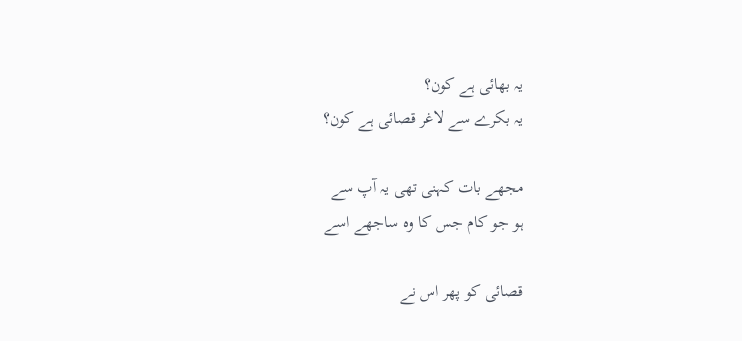یہ بھائی ہے کون؟
یہ بکرے سے لاغر قصائی ہے کون؟

مجھے بات کہنی تھی یہ آپ سے
ہو جو کام جس کا وہ ساجھے اسے

قصائی کو پھر اس نے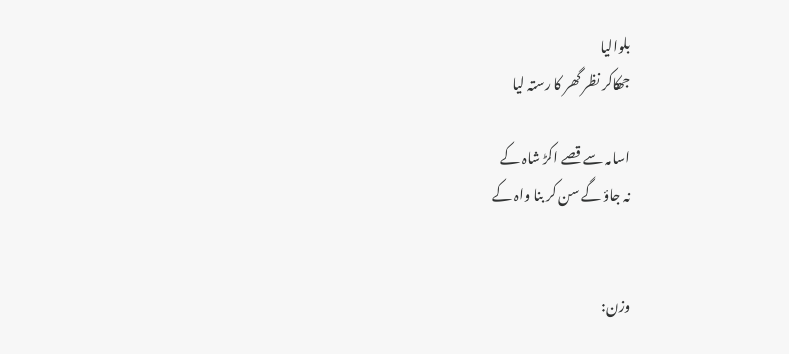بلوالیا
جھکاکر نظر گھر کا رستہ لیا

اسامہ سے قصے اکڑ شاہ کے
نہ جاؤ گے سن کر بنا واہ کے


وزن: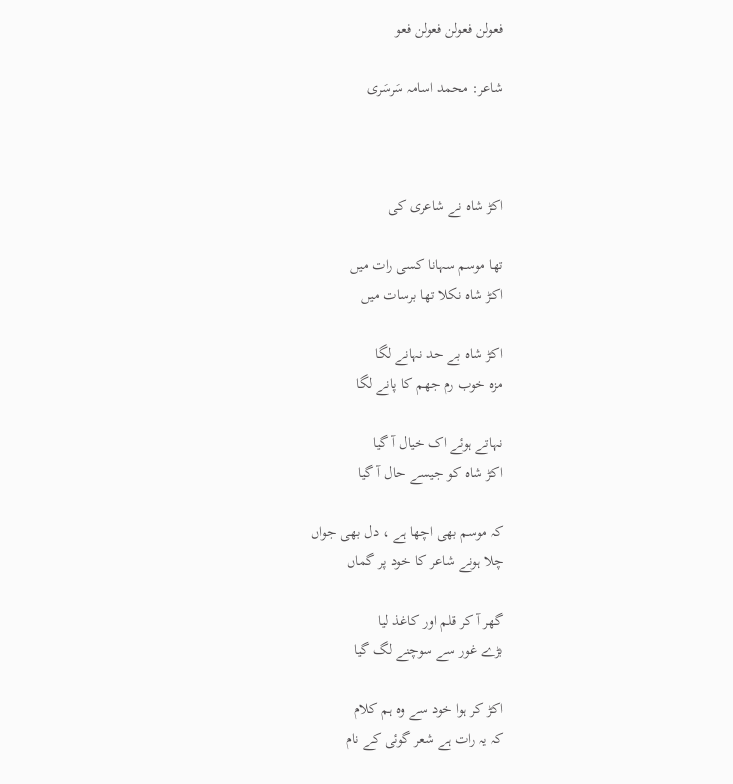فعولن فعولن فعولن فعو

شاعر: محمد اسامہ سَرسَری



اکڑ شاہ نے شاعری کی

تھا موسم سہانا کسی رات میں
اکڑ شاہ نکلا تھا برسات میں

اکڑ شاہ بے حد نہانے لگا
مزہ خوب رم جھم کا پانے لگا

نہاتے ہوئے اک خیال آ گیا
اکڑ شاہ کو جیسے حال آ گیا

کہ موسم بھی اچھا ہے ، دل بھی جواں
چلا ہونے شاعر کا خود پر گماں

گھر آ کر قلم اور کاغذ لیا
بڑے غور سے سوچنے لگ گیا

اکڑ کر ہوا خود سے وہ ہم کلام
کہ یہ رات ہے شعر گوئی کے نام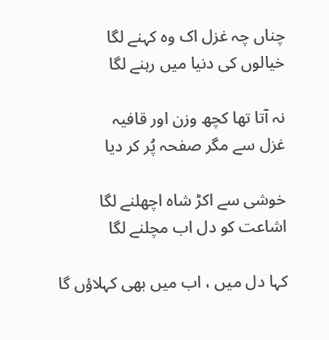چناں چہ غزل اک وہ کہنے لگا
خیالوں کی دنیا میں رہنے لگا

نہ آتا تھا کچھ وزن اور قافیہ
غزل سے مگر صفحہ پُر کر دیا

خوشی سے اکڑ شاہ اچھلنے لگا
اشاعت کو دل اب مچلنے لگا

کہا دل میں ، اب میں بھی کہلاؤں گا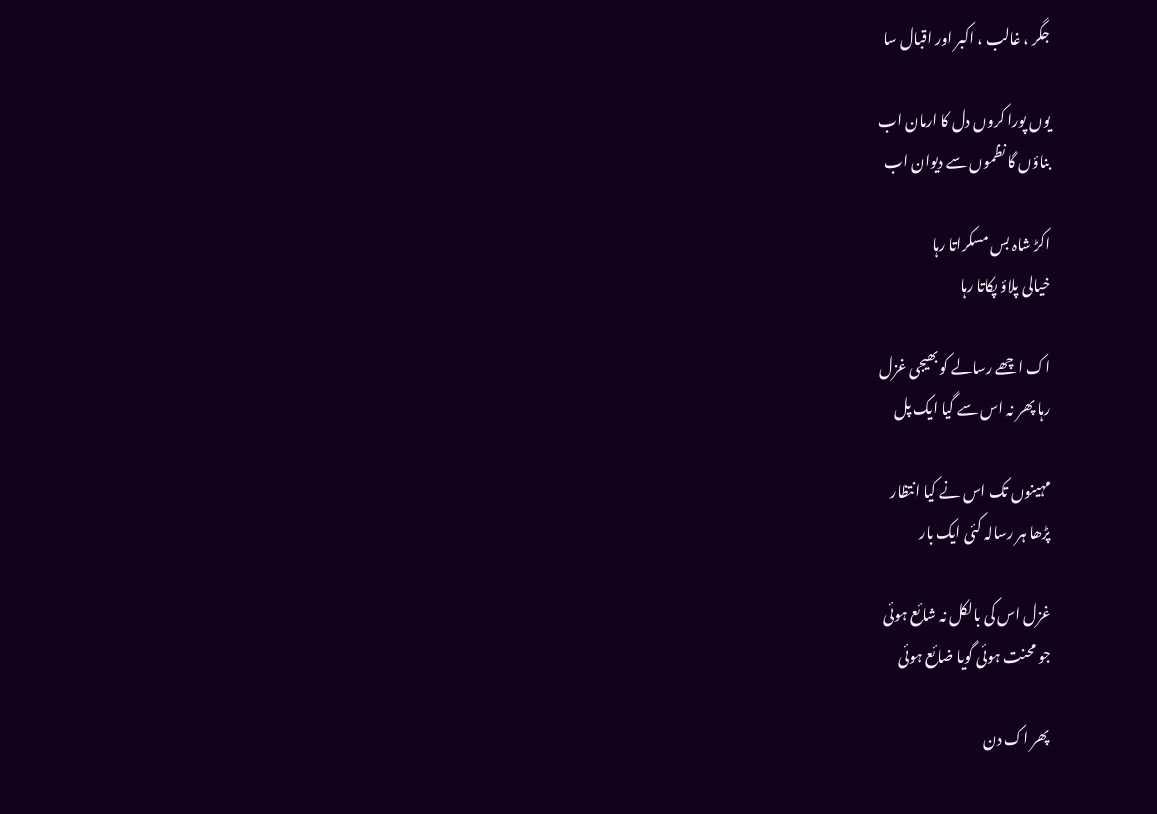جگر ، غالب ، اکبر اور اقبال سا

یوں پورا کروں دل کا ارمان اب
بناؤں گا نظموں سے دیوان اب

اکڑ شاہ بس مسکراتا رہا
خیالی پلاؤ پکاتا رہا

اک اچھے رسالے کو بھیجی غزل
رہا پھر نہ اس سے گیا ایک پل

مہینوں تک اس نے کیا انتظار
پڑھا ہر رسالہ کئی ایک بار

غزل اس کی بالکل نہ شائع ہوئی
جو محنت ہوئی گویا ضائع ہوئی

پھر اک دن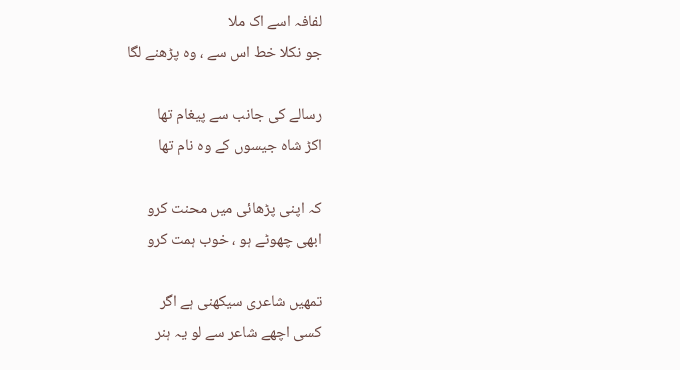لفافہ اسے اک ملا
جو نکلا خط اس سے ، وہ پڑھنے لگا

رسالے کی جانب سے پیغام تھا
اکڑ شاہ جیسوں کے وہ نام تھا

کہ اپنی پڑھائی میں محنت کرو
ابھی چھوٹے ہو ، خوب ہمت کرو

تمھیں شاعری سیکھنی ہے اگر
کسی اچھے شاعر سے لو یہ ہنر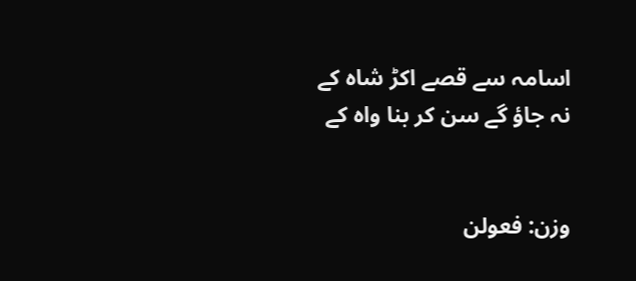اسامہ سے قصے اکڑ شاہ کے
نہ جاؤ گے سن کر بنا واہ کے


وزن: فعولن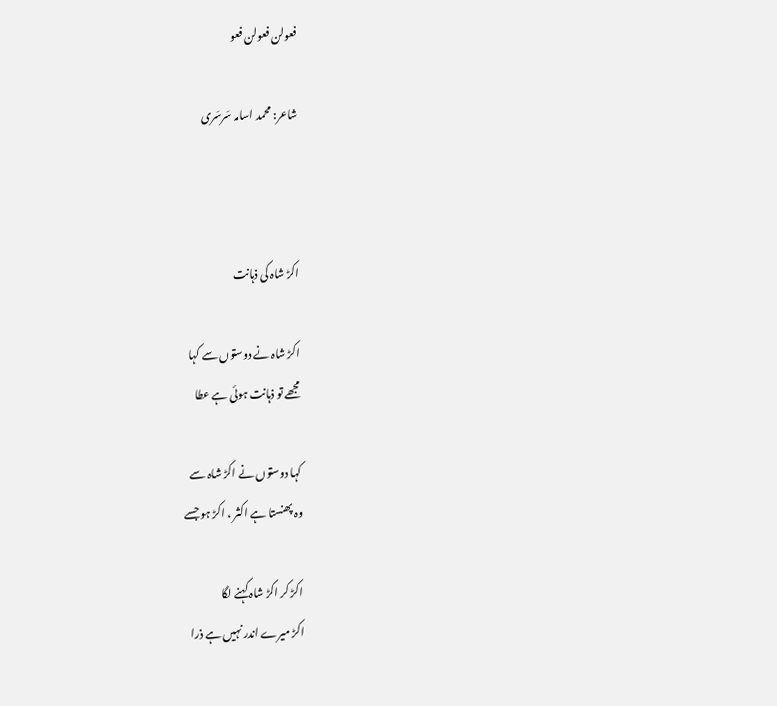فعولن فعولن فعو

شاعر: محمد اسامہ سَرسَری



اکڑ شاہ کی ذہانت

اکڑ شاہ نے دوستوں سے کہا
مجھے تو ذہانت ہوئی ہے عطا

کہا دوستوں نے اکڑ شاہ سے
وہ پھنستا ہے اکثر ، اکڑ ہو جسے

اکڑ کر اکڑ شاہ کہنے لگا
اکڑ میرے اندر نہیں ہے ذرا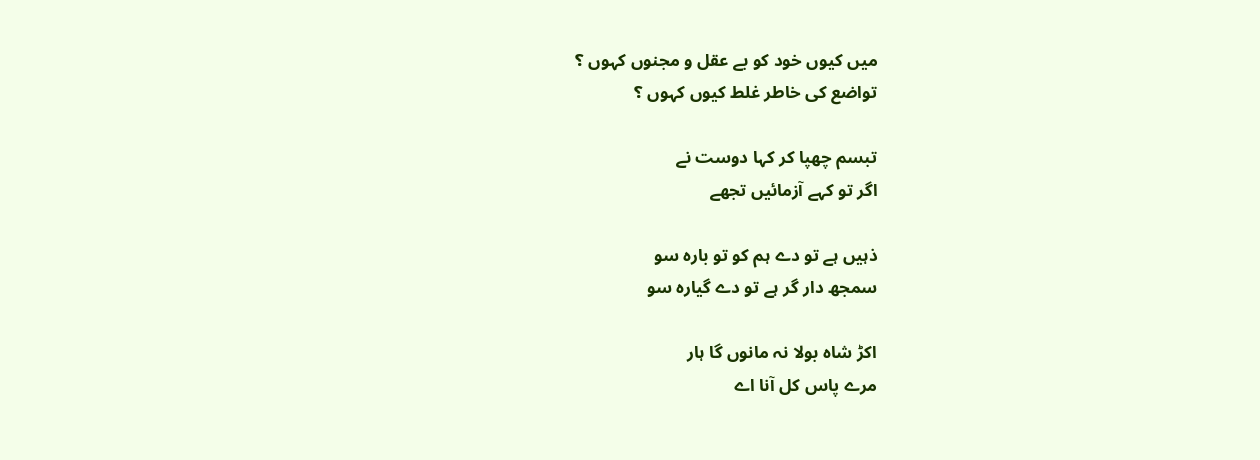میں کیوں خود کو بے عقل و مجنوں کہوں ؟
تواضع کی خاطر غلط کیوں کہوں ؟

تبسم چھپا کر کہا دوست نے
اگر تو کہے آزمائیں تجھے

ذہیں ہے تو دے ہم کو تو بارہ سو
سمجھ دار گر ہے تو دے گیارہ سو

اکڑ شاہ بولا نہ مانوں گا ہار
مرے پاس کل آنا اے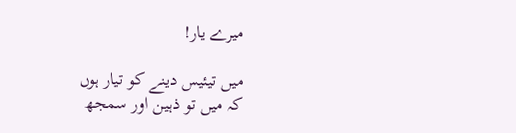میرے یار!

میں تیئیس دینے کو تیار ہوں
کہ میں تو ذہین اور سمجھ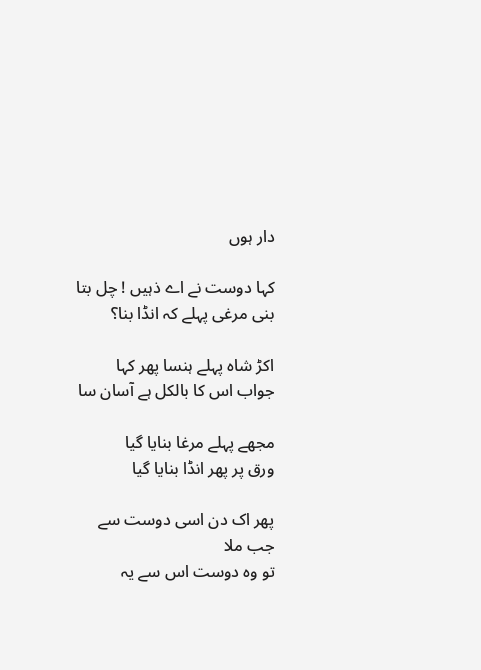دار ہوں

کہا دوست نے اے ذہیں ! چل بتا
بنی مرغی پہلے کہ انڈا بنا؟

اکڑ شاہ پہلے ہنسا پھر کہا
جواب اس کا بالکل ہے آسان سا

مجھے پہلے مرغا بنایا گیا
ورق پر پھر انڈا بنایا گیا

پھر اک دن اسی دوست سے جب ملا
تو وہ دوست اس سے یہ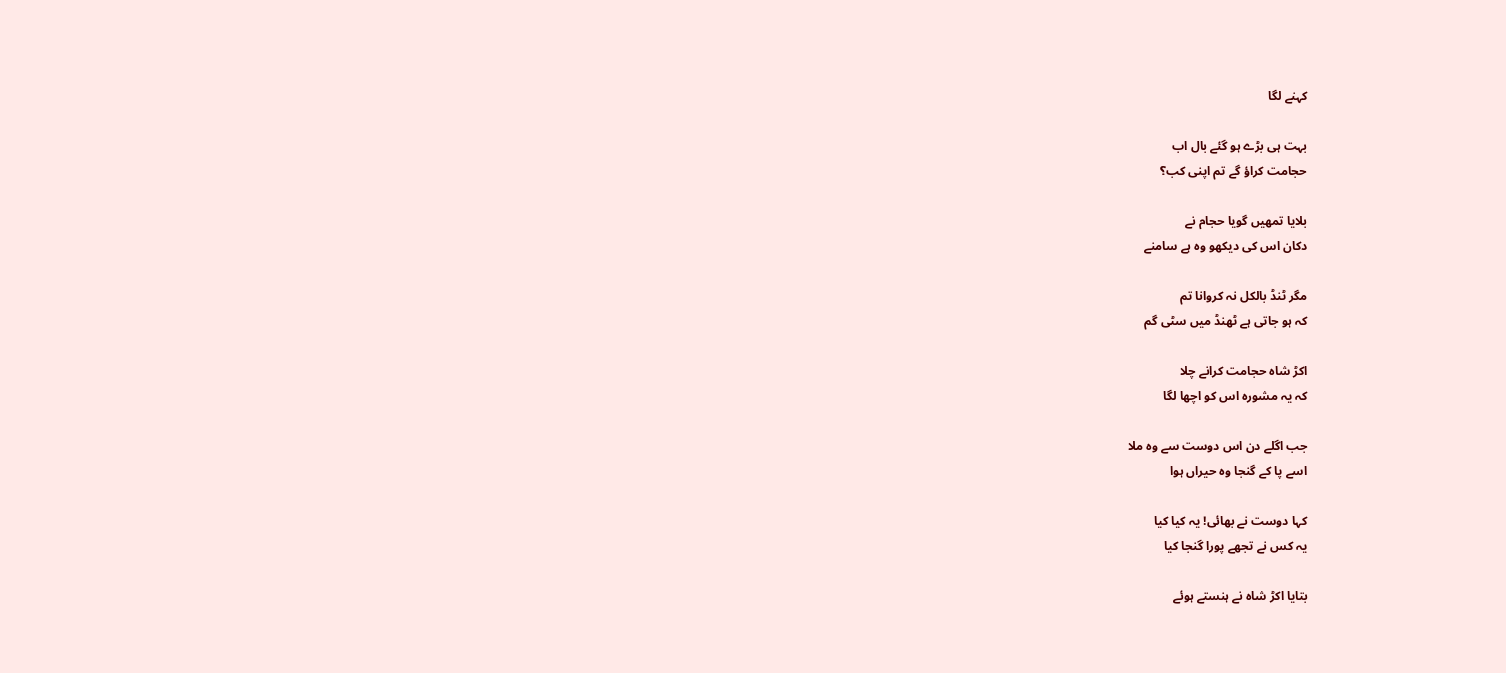کہنے لگا

بہت ہی بڑے ہو گئے بال اب
حجامت کراؤ گے تم اپنی کب؟

بلایا تمھیں گویا حجام نے
دکان اس کی دیکھو وہ ہے سامنے

مگر ٹنڈ بالکل نہ کروانا تم
کہ ہو جاتی ہے ٹھنڈ میں سٹی گم

اکڑ شاہ حجامت کرانے چلا
کہ یہ مشورہ اس کو اچھا لگا

جب اگلے دن اس دوست سے وہ ملا
اسے پا کے گنجا وہ حیراں ہوا

کہا دوست نے بھائی! یہ کیا کیا
یہ کس نے تجھے پورا گنجا کیا

بتایا اکڑ شاہ نے ہنستے ہوئے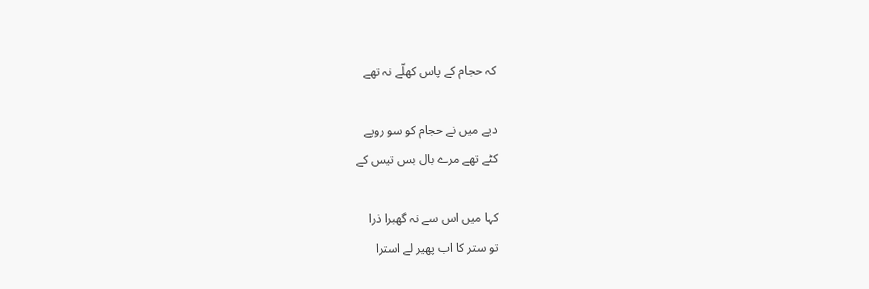کہ حجام کے پاس کھلّے نہ تھے

دیے میں نے حجام کو سو روپے
کٹے تھے مرے بال بس تیس کے

کہا میں اس سے نہ گھبرا ذرا
تو ستر کا اب پھیر لے استرا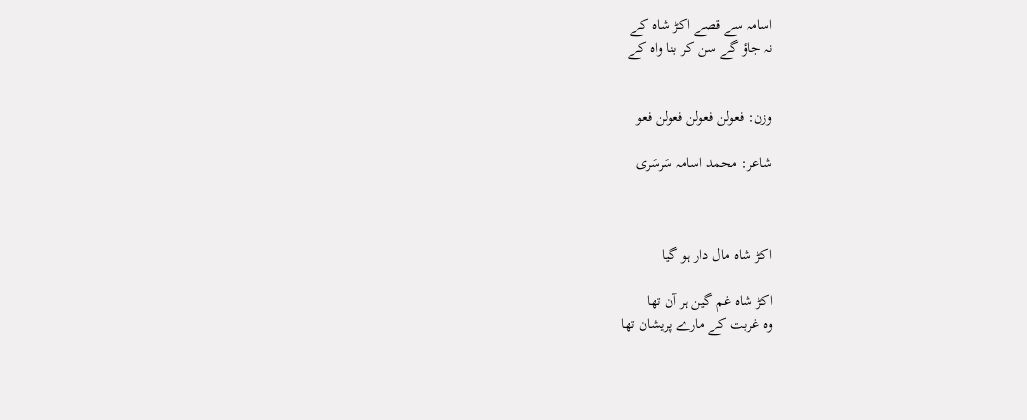اسامہ سے قصے اکڑ شاہ کے
نہ جاؤ گے سن کر بنا واہ کے


وزن: فعولن فعولن فعولن فعو

شاعر: محمد اسامہ سَرسَری



اکڑ شاہ مال دار ہو گیا

اکڑ شاہ غم گین ہر آن تھا
وہ غربت کے مارے پریشان تھا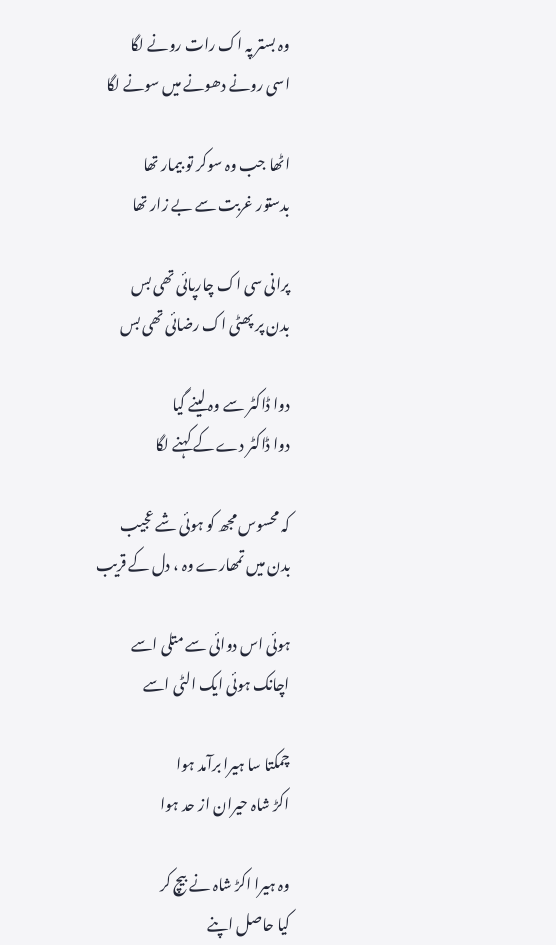وہ بستر پہ اک رات رونے لگا
اسی رونے دھونے میں سونے لگا

اٹھا جب وہ سوکر تو بیمار تھا
بدستور غربت سے بے زار تھا

پرانی سی اک چارپائی تھی بس
بدن پر پھٹی اک رضائی تھی بس

دوا ڈاکٹر سے وہ لینے گیا
دوا ڈاکٹر دے کے کہنے لگا

کہ محسوس مجھ کو ہوئی شے عجیب
بدن میں تمھارے وہ ، دل کے قریب

ہوئی اس دوائی سے متلی اسے
اچانک ہوئی ایک الٹی اسے

چمکتا سا ہیرا برآمد ہوا
اکڑ شاہ حیران از حد ہوا

وہ ہیرا اکڑ شاہ نے بیچ کر
کیا حاصل اپنے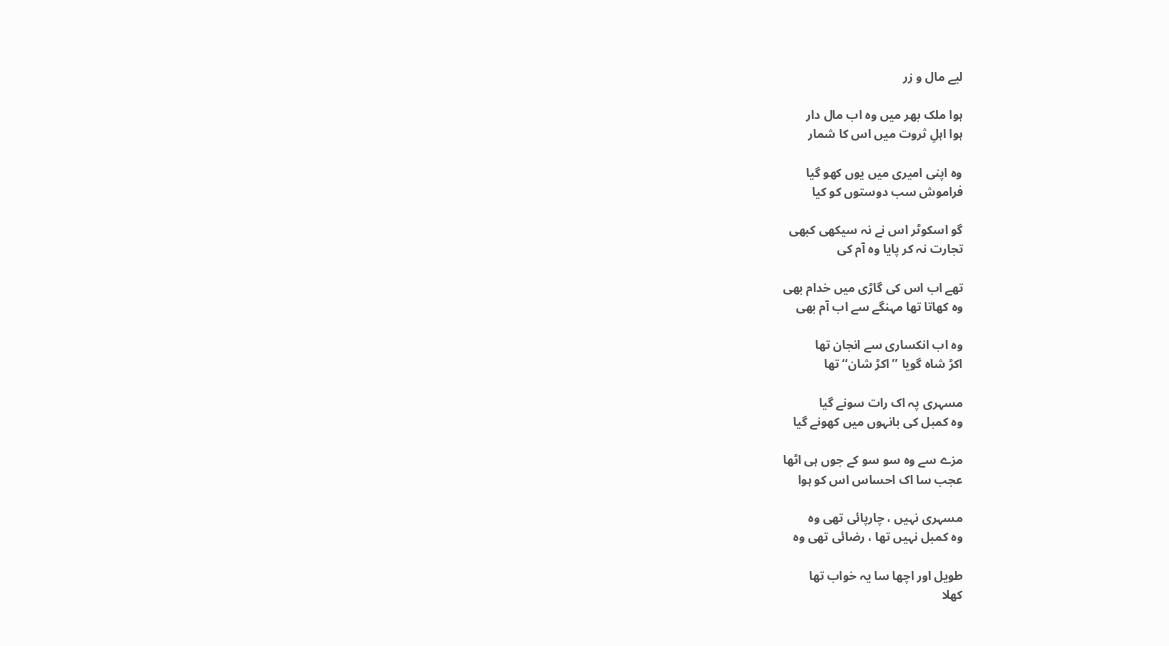لیے مال و زر

ہوا ملک بھر میں وہ اب مال دار
ہوا اہلِ ثروت میں اس کا شمار

وہ اپنی امیری میں یوں کھو گیا
فراموش سب دوستوں کو کیا

گو اسکوٹر اس نے نہ سیکھی کبھی
تجارت نہ کر پایا وہ آم کی

تھے اب اس کی گاڑی میں خدام بھی
وہ کھاتا تھا مہنگے سے اب آم بھی

وہ اب انکساری سے انجان تھا
اکڑ شاہ گویا ’’اکڑ شان‘‘ تھا

مسہری پہ اک رات سونے گیا
وہ کمبل کی بانہوں میں کھونے گیا

مزے سے وہ سو سو کے جوں ہی اٹھا
عجب سا اک احساس اس کو ہوا

مسہری نہیں ، چارپائی تھی وہ
وہ کمبل نہیں تھا ، رضائی تھی وہ

طویل اور اچھا سا یہ خواب تھا
کھلا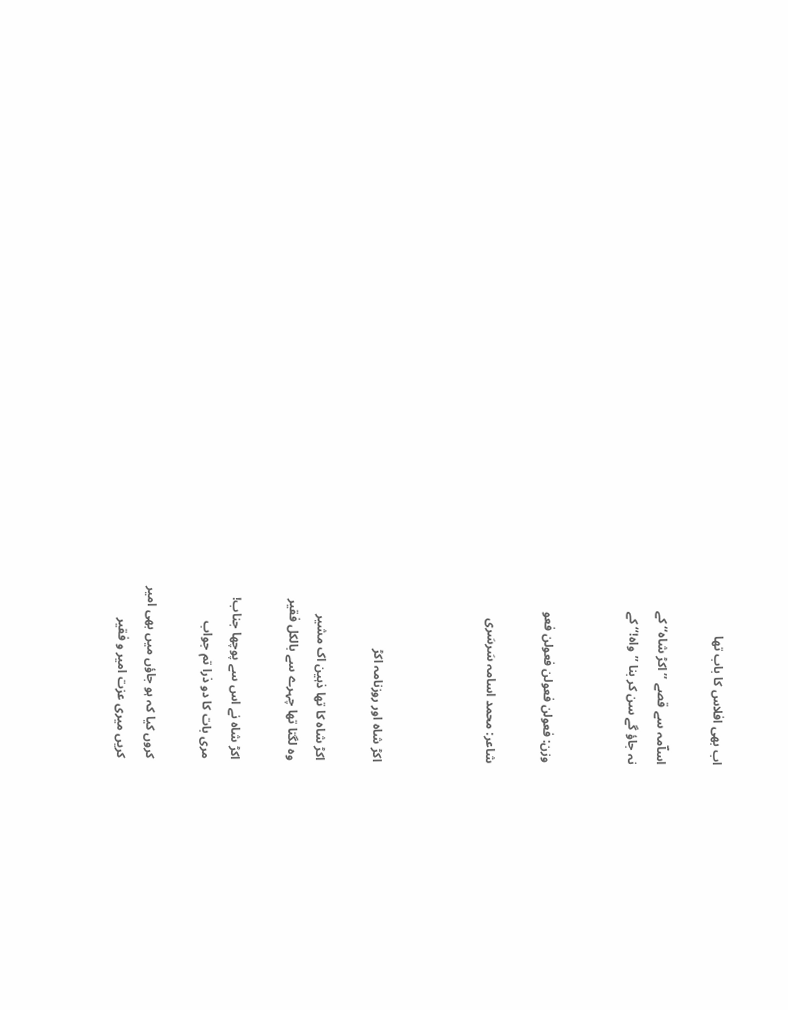اب بھی افلاس کا باب تھا

اساؔمہ سے قصے ’’اکڑ شاہ‘‘ کے
نہ جاؤ گے سن کر بنا ’’واہ!‘‘ کے


وزن: فعولن فعولن فعولن فعو

شاعر: محمد اسامہ سَرسَری



اکڑ شاہ اور روزنامہ اکڑ

اکڑ شاہ کا تھا ذہین اک مشیر
وہ لگتا تھا چہرے سے بالکل فقیر

اکڑ شاہ نے اس سے پوچھا جناب!
مری بات کا دو ذرا تم جواب

کروں کیا کہ ہو جاؤں میں بھی امیر
کریں میری عزت امیر و فقیر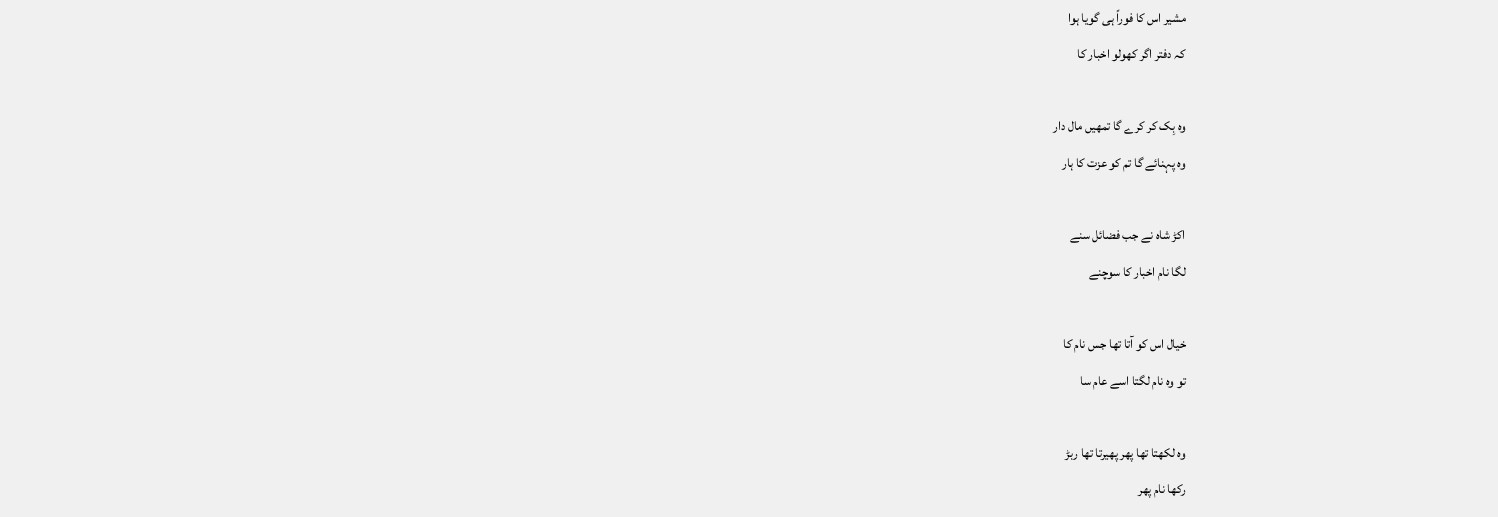مشیر اس کا فوراً ہی گویا ہوا
کہ دفتر اگر کھولو اخبار کا

وہ بِک کر کرے گا تمھیں مال دار
وہ پہنائے گا تم کو عزت کا ہار

اکڑ شاہ نے جب فضائل سنے
لگا نام اخبار کا سوچنے

خیال اس کو آتا تھا جس نام کا
تو وہ نام لگتا اسے عام سا

وہ لکھتا تھا پھر پھیرتا تھا ربڑ
رکھا نام پھر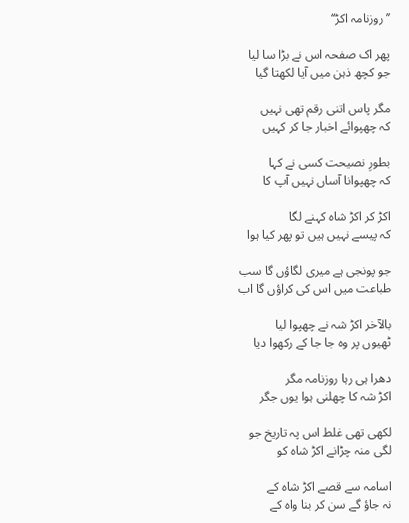’’روزنامہ اکڑ‘‘

پھر اک صفحہ اس نے بڑا سا لیا
جو کچھ ذہن میں آیا لکھتا گیا

مگر پاس اتنی رقم تھی نہیں
کہ چھپوائے اخبار جا کر کہیں

بطورِ نصیحت کسی نے کہا
کہ چھپوانا آساں نہیں آپ کا

اکڑ کر اکڑ شاہ کہنے لگا
کہ پیسے نہیں ہیں تو پھر کیا ہوا

جو پونجی ہے میری لگاؤں گا سب
طباعت میں اس کی کراؤں گا اب

بالآخر اکڑ شہ نے چھپوا لیا
ٹھیوں پر وہ جا جا کے رکھوا دیا

دھرا ہی رہا روزنامہ مگر
اکڑ شہ کا چھلنی ہوا یوں جگر

لکھی تھی غلط اس پہ تاریخ جو
لگی منہ چڑانے اکڑ شاہ کو

اسامہ سے قصے اکڑ شاہ کے
نہ جاؤ گے سن کر بنا واہ کے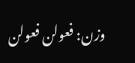وزن: فعولن فعولن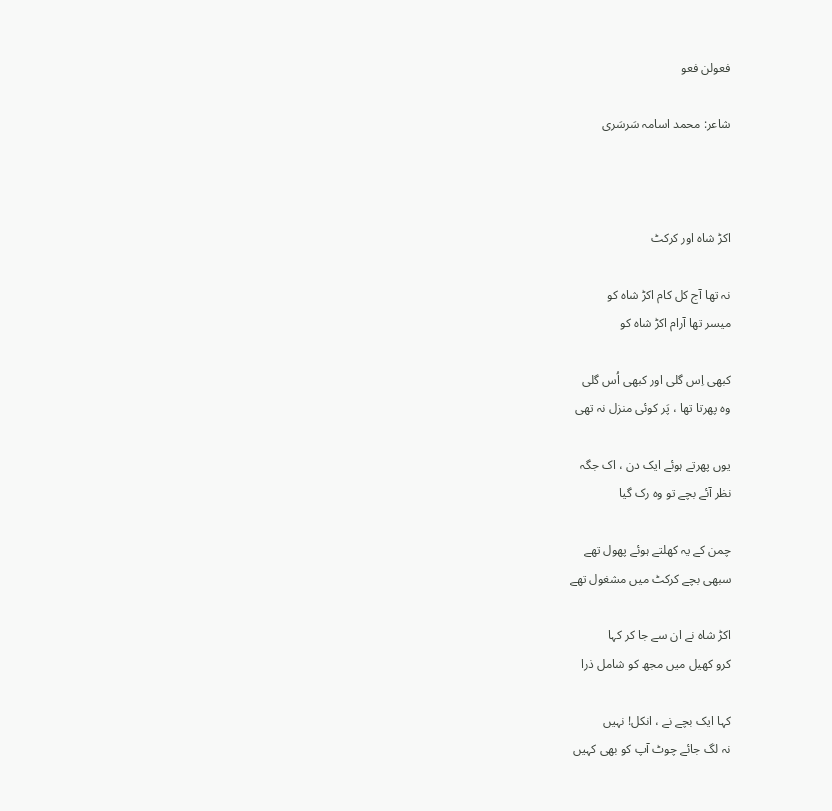فعولن فعو

شاعر: محمد اسامہ سَرسَری



اکڑ شاہ اور کرکٹ

نہ تھا آج کل کام اکڑ شاہ کو
میسر تھا آرام اکڑ شاہ کو

کبھی اِس گلی اور کبھی اُس گلی
وہ پھرتا تھا ، پَر کوئی منزل نہ تھی

یوں پھرتے ہوئے ایک دن ، اک جگہ
نظر آئے بچے تو وہ رک گیا

چمن کے یہ کھلتے ہوئے پھول تھے
سبھی بچے کرکٹ میں مشغول تھے

اکڑ شاہ نے ان سے جا کر کہا
کرو کھیل میں مجھ کو شامل ذرا

کہا ایک بچے نے ، انکل! نہیں
نہ لگ جائے چوٹ آپ کو بھی کہیں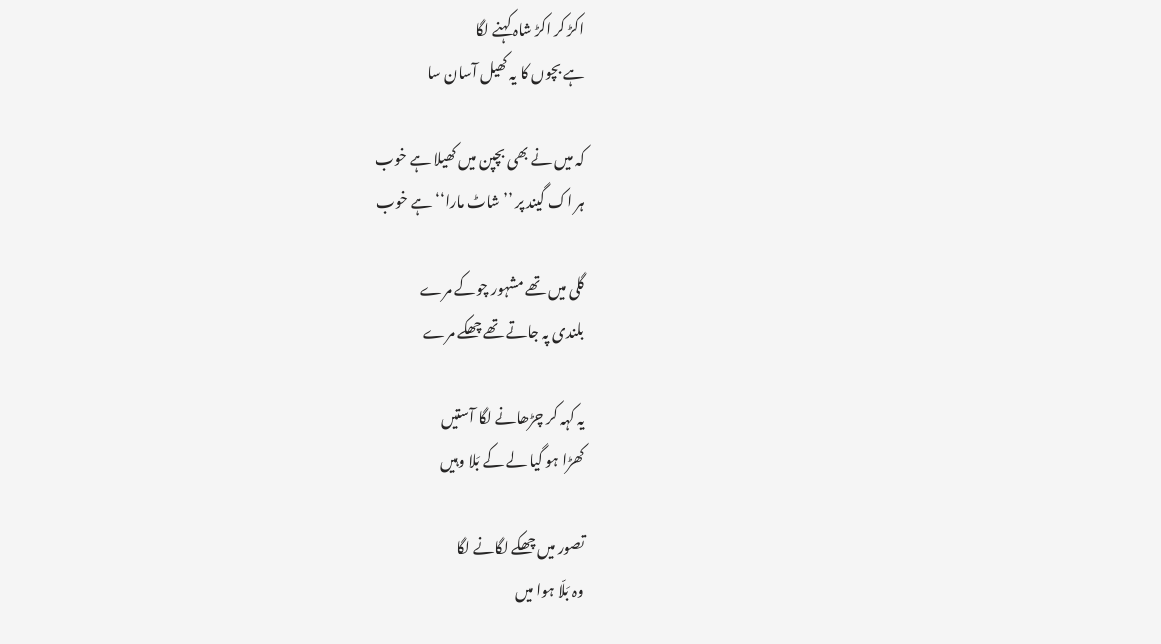اکڑ کر اکڑ شاہ کہنے لگا
ہے بچوں کا یہ کھیل آسان سا

کہ میں نے بھی بچپن میں کھیلا ہے خوب
ہر اک گیند پر ’’شاٹ مارا‘‘ ہے خوب

گلی میں تھے مشہور چوکے مرے
بلندی پہ جاتے تھے چھکے مرے

یہ کہہ کر چڑھانے لگا آستیں
کھڑا ہو گیا لے کے بَلا وہیں

تصور میں چھکے لگانے لگا
وہ بَلّا ہوا میں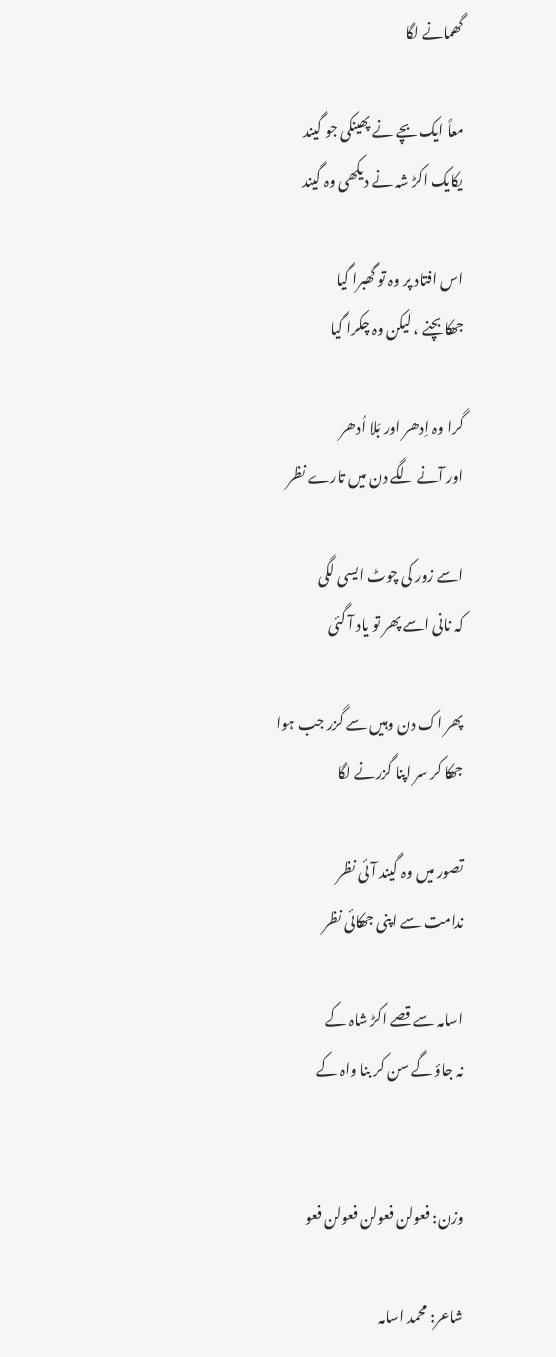گھمانے لگا

معاً ایک بچے نے پھینکی جو گیند
یکایک اکڑ شہ نے دیکھی وہ گیند

اس افتاد پر وہ تو گھبرا گیا
جھکا بچنے ، لیکن وہ چکرا گیا

گرا وہ اِدھر اور بَلا اُدھر
اور آنے لگے دن میں تارے نظر

اسے زور کی چوٹ ایسی لگی
کہ نانی اسے پھر تو یاد آ گئی

پھر اک دن وہیں سے گزر جب ہوا
جھکا کر سر اپنا گزرنے لگا

تصور میں وہ گیند آئی نظر
ندامت سے اپنی جھکائی نظر

اسامہ سے قصے اکڑ شاہ کے
نہ جاؤ گے سن کر بنا واہ کے


وزن: فعولن فعولن فعولن فعو

شاعر: محمد اسامہ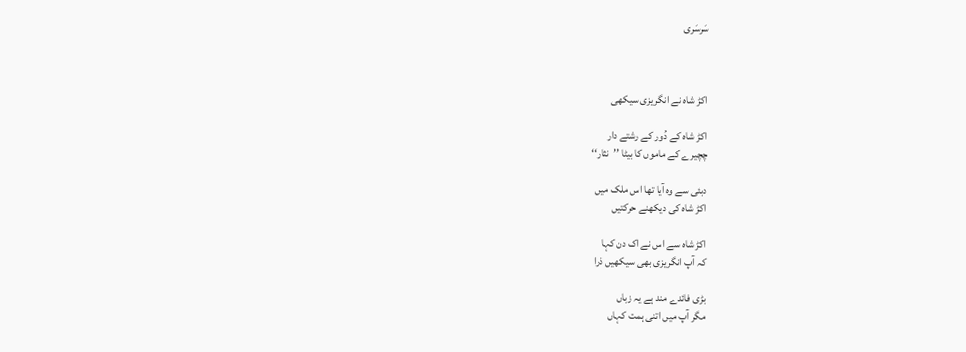سَرسَری



اکڑ شاہ نے انگریزی سیکھی

اکڑ شاہ کے دُور کے رشتے دار
چچیرے کے ماموں کا بیٹا ’’نثار‘‘

دبئی سے وہ آیا تھا اس ملک میں
اکڑ شاہ کی دیکھنے حرکتیں

اکڑ شاہ سے اس نے اک دن کہا
کہ آپ انگریزی بھی سیکھیں ذرا

بڑی فائدے مند ہے یہ زباں
مگر آپ میں اتنی ہمت کہاں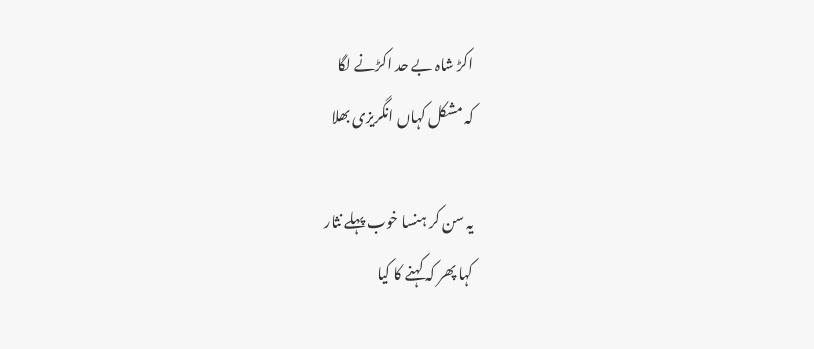اکڑ شاہ بے حد اکڑنے لگا
کہ مشکل کہاں انگریزی بھلا

یہ سن کر ہنسا خوب پہلے نثار
کہا پھر کہ کہنے کا کیا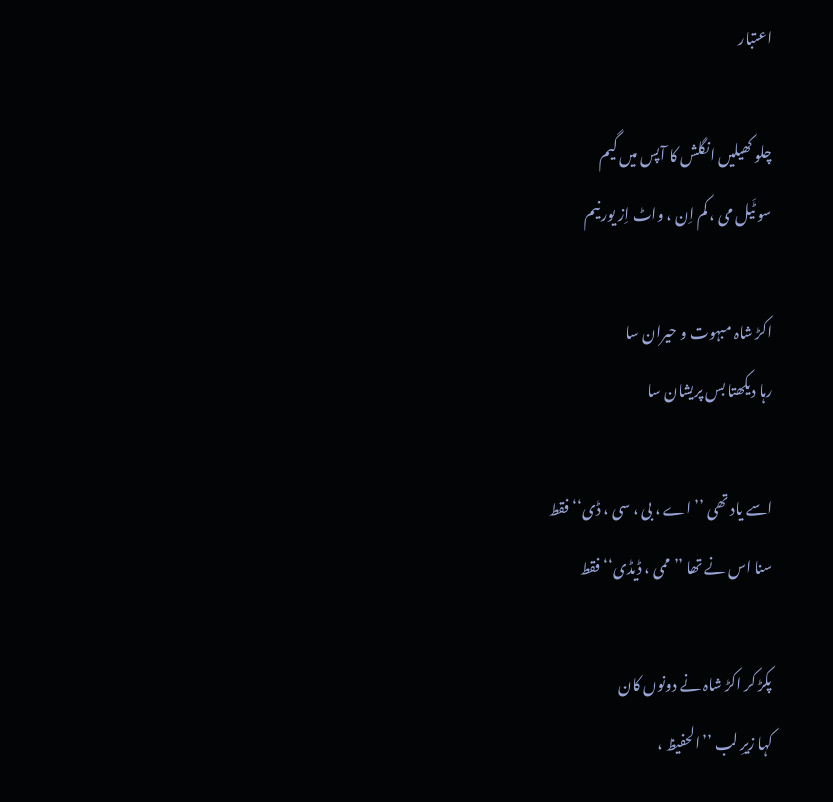اعتبار

چلو کھیلیں انگلش کا آپس میں گیم
سو ٹَیل می ، کم اِن ، واٹ اِز یور نیم

اکڑ شاہ مبہوت و حیران سا
رہا دیکھتا بس پریشان سا

اسے یاد تھی ’’اے ، بی ، سی ، ڈی‘‘ فقط
سنا اس نے تھا ’’ممی ، ڈیڈی‘‘ فقط

پکڑ کر اکڑ شاہ نے دونوں کان
کہا زیرِ لب ’’الحفیظ ،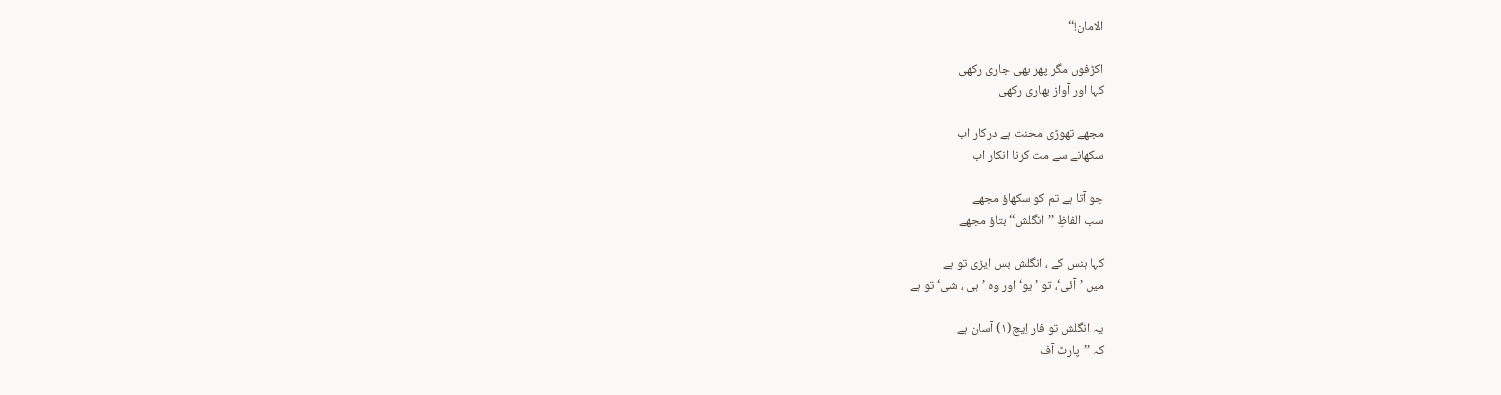الامان!‘‘

اکڑفوں مگر پھر بھی جاری رکھی
کہا اور آواز بھاری رکھی

مجھے تھوڑی محنت ہے درکار اب
سکھانے سے مت کرنا انکار اب

جو آتا ہے تم کو سکھاؤ مجھے
سب الفاظِ ’’انگلش‘‘ بتاؤ مجھے

کہا ہنس کے ، انگلش بس ایزی تو ہے
میں ’آئی‘، تو ’یو‘ اور وہ ’ہی ، شی‘ تو ہے

یہ انگلش تو فار اِیچ(۱) آسان ہے
کہ ’’پارٹ آف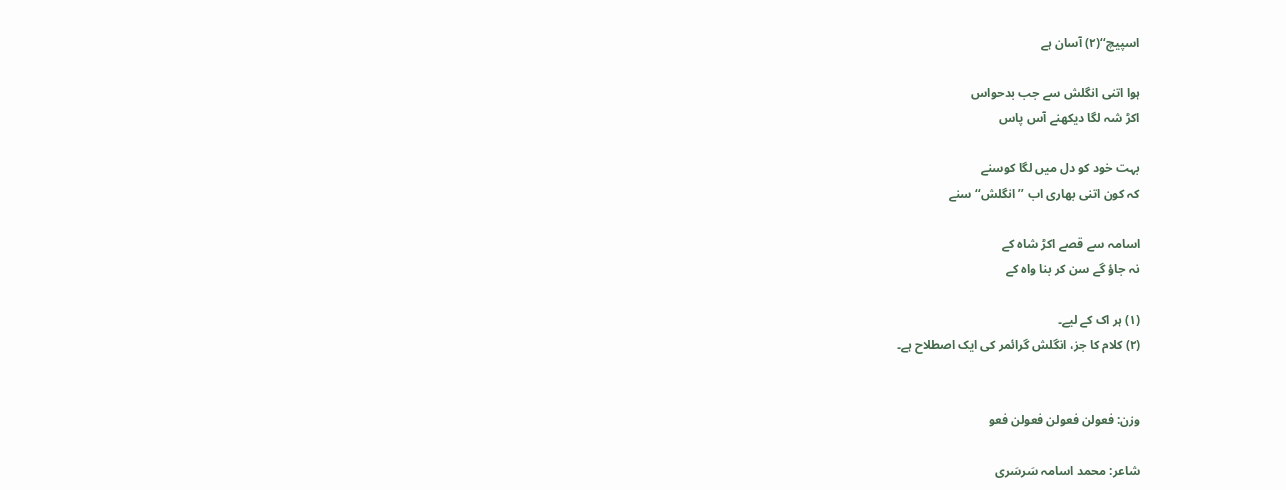اسپیچ‘‘(۲) آسان ہے

ہوا اتنی انگلش سے جب بدحواس
اکڑ شہ لگا دیکھنے آس پاس

بہت خود کو دل میں لگا کوسنے
کہ کون اتنی بھاری اب ’’انگلش‘‘ سنے

اسامہ سے قصے اکڑ شاہ کے
نہ جاؤ گے سن کر بنا واہ کے

(۱) ہر اک کے لیے۔
(۲) کلام کا جز، انگلش گرائمر کی ایک اصطلاح ہے۔


وزن: فعولن فعولن فعولن فعو

شاعر: محمد اسامہ سَرسَری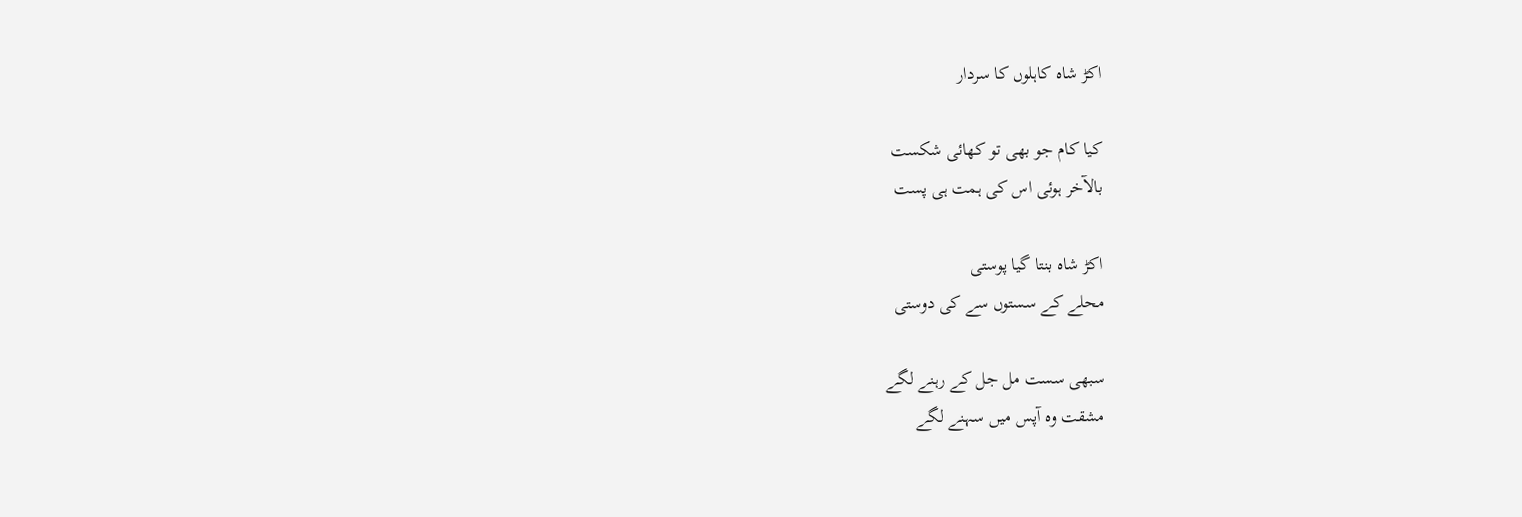اکڑ شاہ کاہلوں کا سردار

کیا کام جو بھی تو کھائی شکست
بالآخر ہوئی اس کی ہمت ہی پست

اکڑ شاہ بنتا گیا پوستی
محلے کے سستوں سے کی دوستی

سبھی سست مل جل کے رہنے لگے
مشقت وہ آپس میں سہنے لگے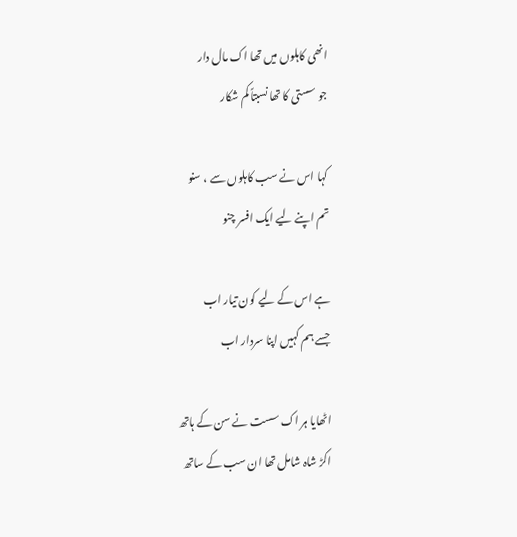انھی کاہلوں میں تھا اک مال دار
جو سستی کا تھا نسبتاً کم شکار

کہا اس نے سب کاہلوں سے ، سنو
تم اپنے لیے ایک افسر چنو

ہے اس کے لیے کون تیار اب
جسے ہم کہیں اپنا سردار اب

اٹھایا ہر اک سست نے سن کے ہاتھ
اکڑ شاہ شامل تھا ان سب کے ساتھ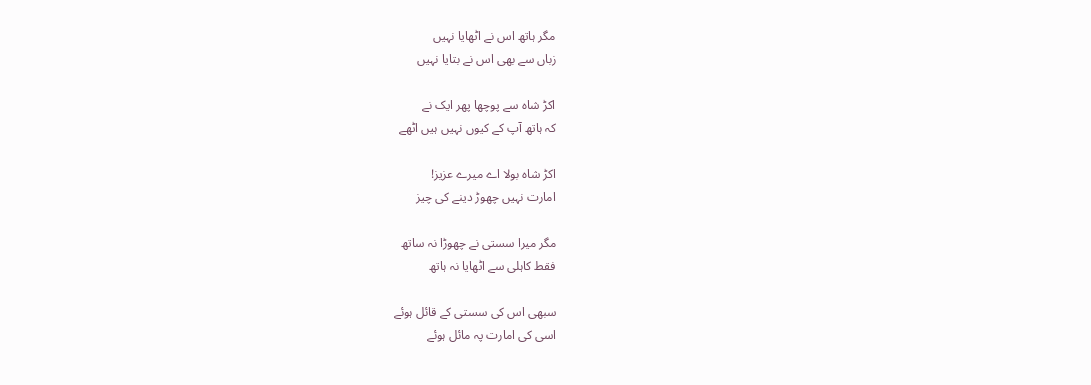مگر ہاتھ اس نے اٹھایا نہیں
زباں سے بھی اس نے بتایا نہیں

اکڑ شاہ سے پوچھا پھر ایک نے
کہ ہاتھ آپ کے کیوں نہیں ہیں اٹھے

اکڑ شاہ بولا اے میرے عزیز!
امارت نہیں چھوڑ دینے کی چیز

مگر میرا سستی نے چھوڑا نہ ساتھ
فقط کاہلی سے اٹھایا نہ ہاتھ

سبھی اس کی سستی کے قائل ہوئے
اسی کی امارت پہ مائل ہوئے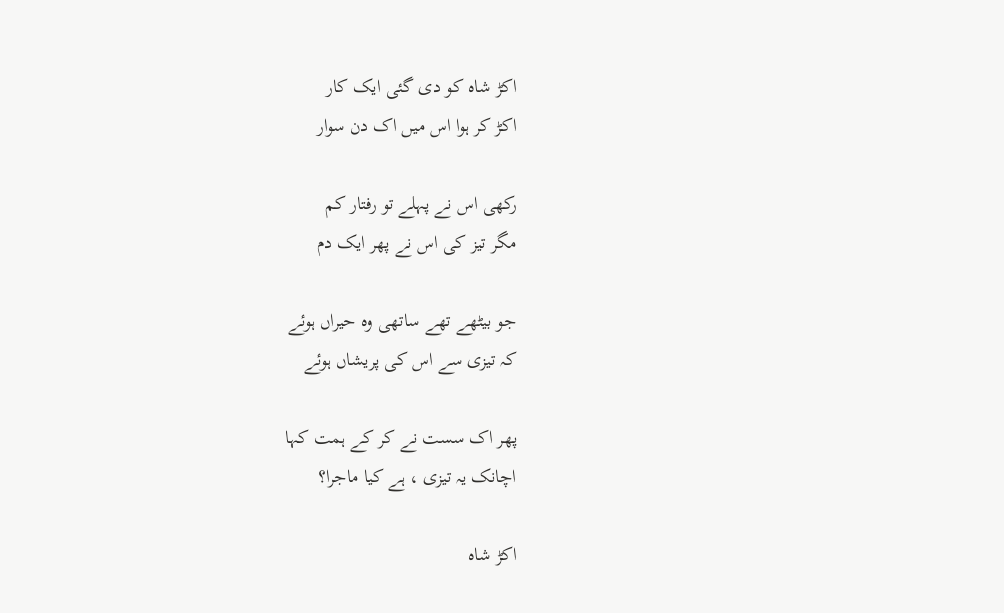اکڑ شاہ کو دی گئی ایک کار
اکڑ کر ہوا اس میں اک دن سوار

رکھی اس نے پہلے تو رفتار کم
مگر تیز کی اس نے پھر ایک دم

جو بیٹھے تھے ساتھی وہ حیراں ہوئے
کہ تیزی سے اس کی پریشاں ہوئے

پھر اک سست نے کر کے ہمت کہا
اچانک یہ تیزی ، ہے کیا ماجرا؟

اکڑ شاہ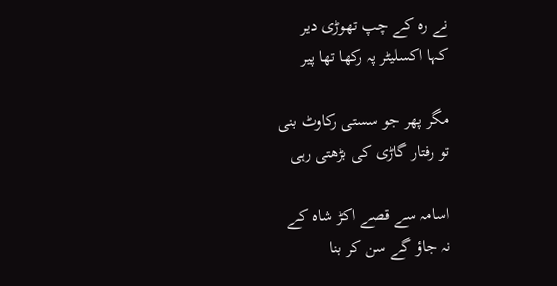نے رہ کے چپ تھوڑی دیر
کہا اکسلیٹر پہ رکھا تھا پیر

مگر پھر جو سستی رکاوٹ بنی
تو رفتار گاڑی کی بڑھتی رہی

اسامہ سے قصے اکڑ شاہ کے
نہ جاؤ گے سن کر بنا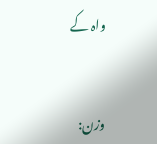واہ کے


وزن: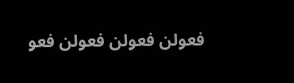فعولن فعولن فعولن فعو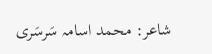شاعر: محمد اسامہ سَرسَری